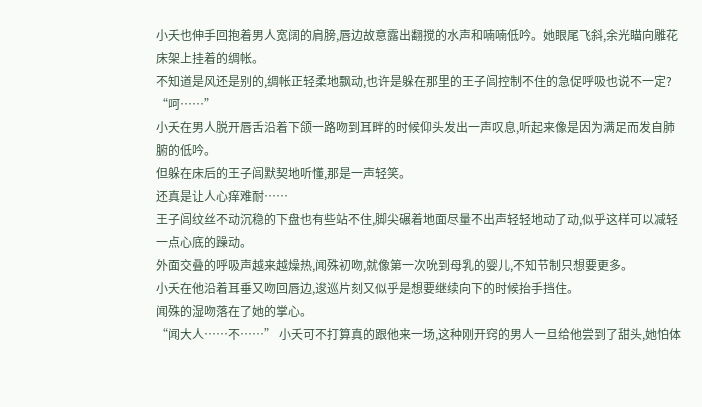小夭也伸手回抱着男人宽阔的肩膀,唇边故意露出翻搅的水声和喃喃低吟。她眼尾飞斜,余光瞄向雕花床架上挂着的绸帐。
不知道是风还是别的,绸帐正轻柔地飘动,也许是躲在那里的王子闾控制不住的急促呼吸也说不一定?
“呵……”
小夭在男人脱开唇舌沿着下颌一路吻到耳畔的时候仰头发出一声叹息,听起来像是因为满足而发自肺腑的低吟。
但躲在床后的王子闾默契地听懂,那是一声轻笑。
还真是让人心痒难耐……
王子闾纹丝不动沉稳的下盘也有些站不住,脚尖碾着地面尽量不出声轻轻地动了动,似乎这样可以减轻一点心底的躁动。
外面交叠的呼吸声越来越燥热,闻殊初吻,就像第一次吮到母乳的婴儿,不知节制只想要更多。
小夭在他沿着耳垂又吻回唇边,逡巡片刻又似乎是想要继续向下的时候抬手挡住。
闻殊的湿吻落在了她的掌心。
“闻大人……不……” 小夭可不打算真的跟他来一场,这种刚开窍的男人一旦给他尝到了甜头,她怕体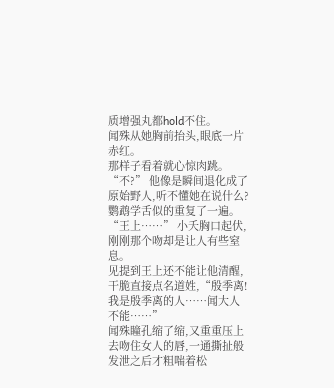质增强丸都hold不住。
闻殊从她胸前抬头,眼底一片赤红。
那样子看着就心惊肉跳。
“不?” 他像是瞬间退化成了原始野人,听不懂她在说什么?鹦鹉学舌似的重复了一遍。
“王上……” 小夭胸口起伏,刚刚那个吻却是让人有些窒息。
见提到王上还不能让他清醒,干脆直接点名道姓,“殷季离!我是殷季离的人……闻大人不能……”
闻殊瞳孔缩了缩,又重重压上去吻住女人的唇,一通撕扯般发泄之后才粗喘着松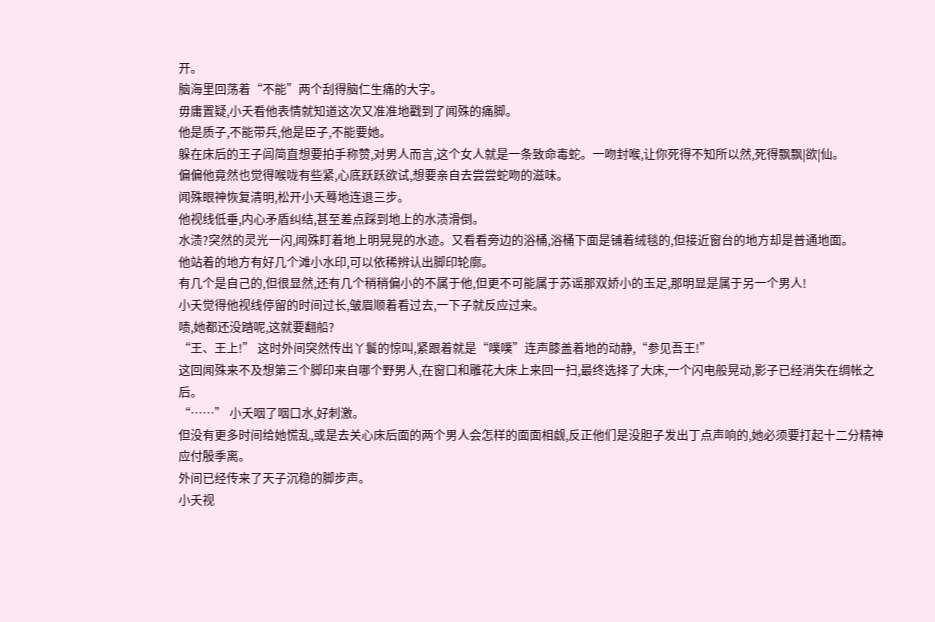开。
脑海里回荡着“不能”两个刮得脑仁生痛的大字。
毋庸置疑,小夭看他表情就知道这次又准准地戳到了闻殊的痛脚。
他是质子,不能带兵,他是臣子,不能要她。
躲在床后的王子闾简直想要拍手称赞,对男人而言,这个女人就是一条致命毒蛇。一吻封喉,让你死得不知所以然,死得飘飘|欲|仙。
偏偏他竟然也觉得喉咙有些紧,心底跃跃欲试,想要亲自去尝尝蛇吻的滋味。
闻殊眼神恢复清明,松开小夭蓦地连退三步。
他视线低垂,内心矛盾纠结,甚至差点踩到地上的水渍滑倒。
水渍?突然的灵光一闪,闻殊盯着地上明晃晃的水迹。又看看旁边的浴桶,浴桶下面是铺着绒毯的,但接近窗台的地方却是普通地面。
他站着的地方有好几个滩小水印,可以依稀辨认出脚印轮廓。
有几个是自己的,但很显然,还有几个稍稍偏小的不属于他,但更不可能属于苏谣那双娇小的玉足,那明显是属于另一个男人!
小夭觉得他视线停留的时间过长,皱眉顺着看过去,一下子就反应过来。
啧,她都还没踏呢,这就要翻船?
“王、王上!” 这时外间突然传出丫鬟的惊叫,紧跟着就是“噗噗”连声膝盖着地的动静,“参见吾王!”
这回闻殊来不及想第三个脚印来自哪个野男人,在窗口和雕花大床上来回一扫,最终选择了大床,一个闪电般晃动,影子已经消失在绸帐之后。
“……” 小夭咽了咽口水,好刺激。
但没有更多时间给她慌乱,或是去关心床后面的两个男人会怎样的面面相觑,反正他们是没胆子发出丁点声响的,她必须要打起十二分精神应付殷季离。
外间已经传来了天子沉稳的脚步声。
小夭视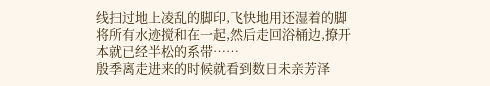线扫过地上凌乱的脚印,飞快地用还湿着的脚将所有水迹搅和在一起,然后走回浴桶边,撩开本就已经半松的系带……
殷季离走进来的时候就看到数日未亲芳泽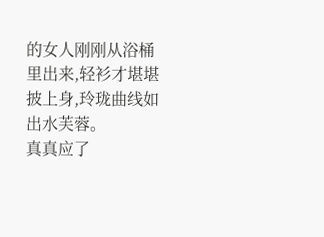的女人刚刚从浴桶里出来,轻衫才堪堪披上身,玲珑曲线如出水芙蓉。
真真应了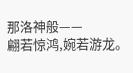那洛神般——
翩若惊鸿,婉若游龙。